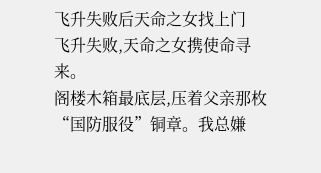飞升失败后天命之女找上门
飞升失败,天命之女携使命寻来。
阁楼木箱最底层,压着父亲那枚“国防服役”铜章。我总嫌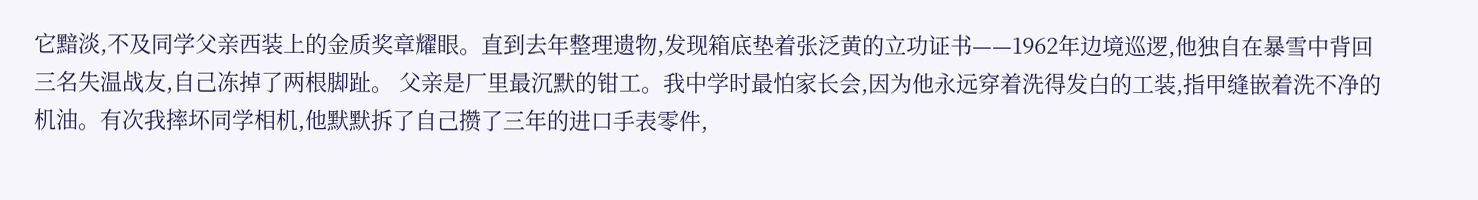它黯淡,不及同学父亲西装上的金质奖章耀眼。直到去年整理遗物,发现箱底垫着张泛黄的立功证书——1962年边境巡逻,他独自在暴雪中背回三名失温战友,自己冻掉了两根脚趾。 父亲是厂里最沉默的钳工。我中学时最怕家长会,因为他永远穿着洗得发白的工装,指甲缝嵌着洗不净的机油。有次我摔坏同学相机,他默默拆了自己攒了三年的进口手表零件,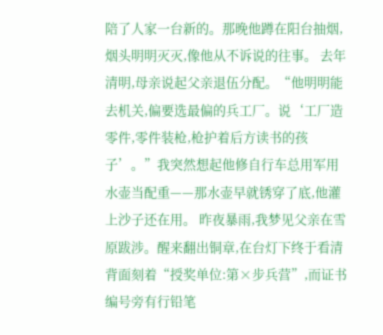陪了人家一台新的。那晚他蹲在阳台抽烟,烟头明明灭灭,像他从不诉说的往事。 去年清明,母亲说起父亲退伍分配。“他明明能去机关,偏要选最偏的兵工厂。说‘工厂造零件,零件装枪,枪护着后方读书的孩子’。”我突然想起他修自行车总用军用水壶当配重——那水壶早就锈穿了底,他灌上沙子还在用。 昨夜暴雨,我梦见父亲在雪原跋涉。醒来翻出铜章,在台灯下终于看清背面刻着“授奖单位:第×步兵营”,而证书编号旁有行铅笔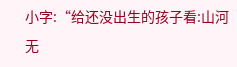小字:“给还没出生的孩子看:山河无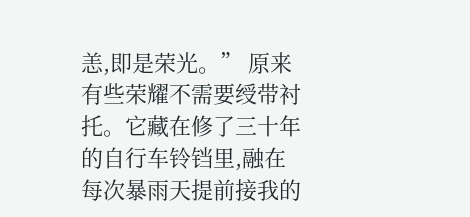恙,即是荣光。” 原来有些荣耀不需要绶带衬托。它藏在修了三十年的自行车铃铛里,融在每次暴雨天提前接我的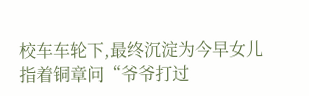校车车轮下,最终沉淀为今早女儿指着铜章问“爷爷打过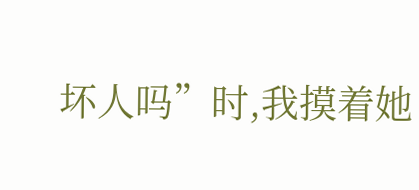坏人吗”时,我摸着她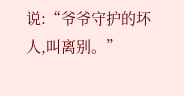说:“爷爷守护的坏人,叫离别。”